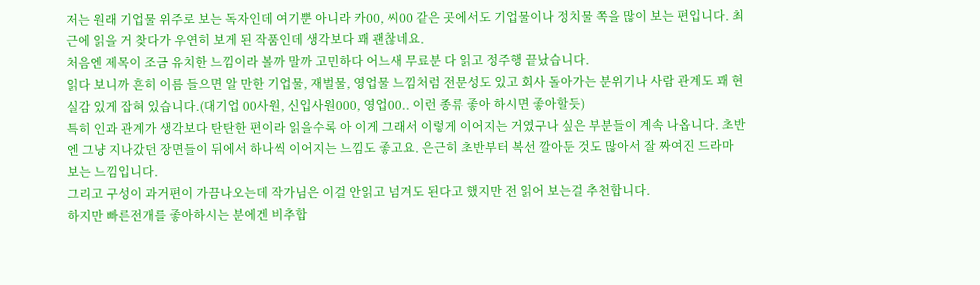저는 원래 기업물 위주로 보는 독자인데 여기뿐 아니라 카00, 씨00 같은 곳에서도 기업물이나 정치물 쪽을 많이 보는 편입니다. 최근에 읽을 거 찾다가 우연히 보게 된 작품인데 생각보다 꽤 괜찮네요.
처음엔 제목이 조금 유치한 느낌이라 볼까 말까 고민하다 어느새 무료분 다 읽고 정주행 끝났습니다.
읽다 보니까 흔히 이름 들으면 알 만한 기업물, 재벌물, 영업물 느낌처럼 전문성도 있고 회사 돌아가는 분위기나 사람 관계도 꽤 현실감 있게 잡혀 있습니다.(대기업 00사원, 신입사원000, 영업00.. 이런 종류 좋아 하시면 좋아할듯)
특히 인과 관계가 생각보다 탄탄한 편이라 읽을수록 아 이게 그래서 이렇게 이어지는 거였구나 싶은 부분들이 계속 나옵니다. 초반엔 그냥 지나갔던 장면들이 뒤에서 하나씩 이어지는 느낌도 좋고요. 은근히 초반부터 복선 깔아둔 것도 많아서 잘 짜여진 드라마 보는 느낌입니다.
그리고 구성이 과거편이 가끔나오는데 작가님은 이걸 안읽고 넘겨도 된다고 했지만 전 읽어 보는걸 추천합니다.
하지만 빠른전개를 좋아하시는 분에겐 비추합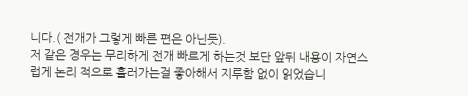니다.( 전개가 그렇게 빠른 편은 아닌듯).
저 같은 경우는 무리하게 전개 빠르게 하는것 보단 앞뒤 내용이 자연스럽게 논리 적으로 흘러가는걸 좋아해서 지루함 없이 읽었습니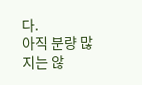다.
아직 분량 많지는 않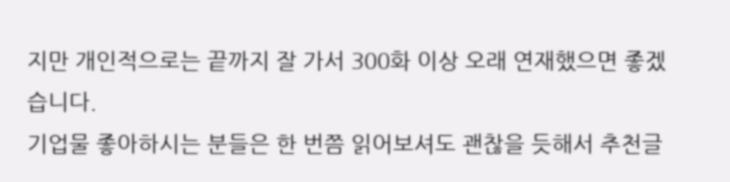지만 개인적으로는 끝까지 잘 가서 300화 이상 오래 연재했으면 좋겠습니다.
기업물 좋아하시는 분들은 한 번쯤 읽어보셔도 괜찮을 듯해서 추천글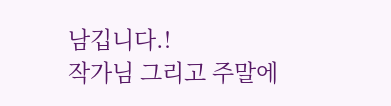남깁니다.!
작가님 그리고 주말에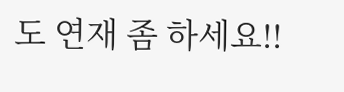도 연재 좀 하세요!!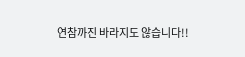연참까진 바라지도 않습니다!!